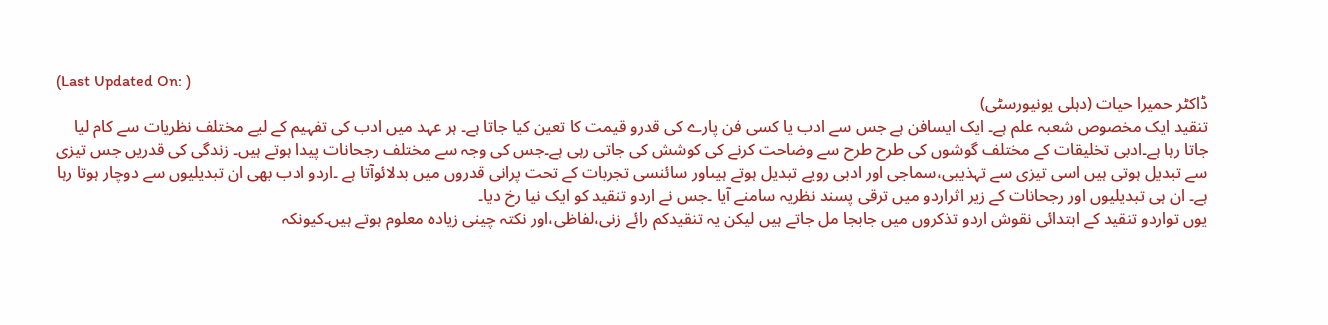(Last Updated On: )
ڈاکٹر حمیرا حیات (دہلی یونیورسٹی)
تنقید ایک مخصوص شعبہ علم ہے۔ ایک ایسافن ہے جس سے ادب یا کسی فن پارے کی قدرو قیمت کا تعین کیا جاتا ہے۔ ہر عہد میں ادب کی تفہیم کے لیے مختلف نظریات سے کام لیا جاتا رہا ہے۔ادبی تخلیقات کے مختلف گوشوں کی طرح طرح سے وضاحت کرنے کی کوشش کی جاتی رہی ہے۔جس کی وجہ سے مختلف رجحانات پیدا ہوتے ہیں۔ زندگی کی قدریں جس تیزی سے تبدیل ہوتی ہیں اسی تیزی سے تہذیبی،سماجی اور ادبی رویے تبدیل ہوتے ہیںاور سائنسی تجربات کے تحت پرانی قدروں میں بدلائوآتا ہے ۔اردو ادب بھی ان تبدیلیوں سے دوچار ہوتا رہا ہے۔ ان ہی تبدیلیوں اور رجحانات کے زیر اثراردو میں ترقی پسند نظریہ سامنے آیا ۔جس نے اردو تنقید کو ایک نیا رخ دیا۔
یوں تواردو تنقید کے ابتدائی نقوش اردو تذکروں میں جابجا مل جاتے ہیں لیکن یہ تنقیدکم رائے زنی،لفاظی،اور نکتہ چینی زیادہ معلوم ہوتے ہیں۔کیونکہ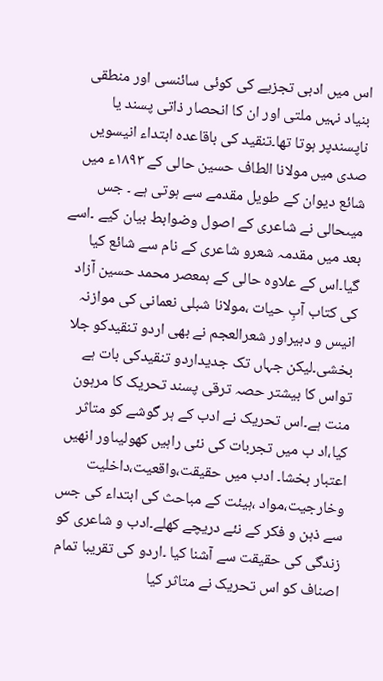اس میں ادبی تجزیے کی کوئی سائنسی اور منطقی بنیاد نہیں ملتی اور ان کا انحصار ذاتی پسند یا ناپسندپر ہوتا تھا۔تنقید کی باقاعدہ ابتداء انیسویں صدی میں مولانا الطاف حسین حالی کے ۱۸۹۳ء میں شائع دیوان کے طویل مقدمے سے ہوتی ہے ۔ جس میںحالی نے شاعری کے اصول وضوابط بیان کیے ۔اسے بعد میں مقدمہ شعرو شاعری کے نام سے شائع کیا گیا۔اس کے علاوہ حالی کے ہمعصر محمد حسین آزاد کی کتاب آبِ حیات ،مولانا شبلی نعمانی کی موازنہ انیس و دبیراور شعرالعجم نے بھی اردو تنقیدکو جلا بخشی۔لیکن جہاں تک جدیداردو تنقیدکی بات ہے تواس کا بیشتر حصہ ترقی پسند تحریک کا مرہون منت ہے۔اس تحریک نے ادب کے ہر گوشے کو متاثر کیا،اد ب میں تجربات کی نئی راہیں کھولیںاور انھیں اعتبار بخشا۔ ادب میں حقیقت،واقعیت،داخلیت وخارجیت،مواد ،ہیئت کے مباحث کی ابتداء کی جس سے ذہن و فکر کے نئے دریچے کھلے۔ادب و شاعری کو زندگی کی حقیقت سے آشنا کیا ۔اردو کی تقریبا تمام اصناف کو اس تحریک نے متاثر کیا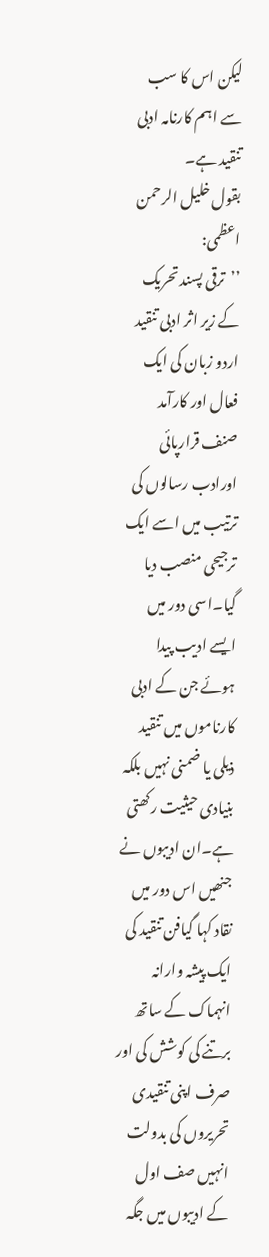لیکن اس کا سب سے اہم کارنامہ ادبی تنقید ہے۔
بقول خلیل الرحمن اعظمی:
’’ترقی پسند تحریک کے زیر اثر ادبی تنقید اردو زبان کی ایک فعال اور کارآمد صنف قرارپائی اورادب رسالوں کی ترتیب میں اسے ایک ترجیحی منصب دیا گیا۔اسی دور میں ایسے ادیب پیدا ہوئے جن کے ادبی کارناموں میں تنقید ذیلی یا ضمنی نہیں بلکہ بنیادی حیثیت رکھتی ہے۔ان ادیبوں نے جنھیں اس دور میں نقاد کہا گیافن تنقید کی ایک پیشہ وارانہ انہماک کے ساتھ برتنے کی کوشش کی اور صرف اپنی تنقیدی تحریروں کی بدولت انہیں صف اول کے ادیبوں میں جگہ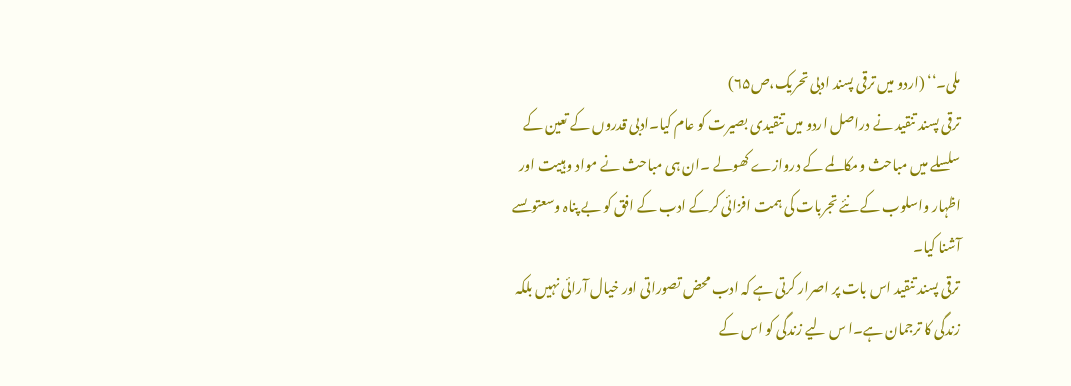ملی۔‘‘ (اردو میں ترقی پسند ادبی تحریک،ص۶۵)
ترقی پسند تنقید نے دراصل اردو میں تنقیدی بصیرت کو عام کیا۔ادبی قدروں کے تعین کے سلسلے میں مباحث ومکالمے کے دروازے کھولے ۔ان ہی مباحث نے مواد و ہییت اور اظہار واسلوب کے نئے تجربات کی ہمت افزائی کرکے ادب کے افق کو بے پناہ وسعتوںسے آشنا کیا۔
ترقی پسند تنقید اس بات پر اصرار کرتی ہے کہ ادب محض تصوراتی اور خیال آرائی نہیں بلکہ زندگی کا ترجمان ہے۔ا س لیے زندگی کو اس کے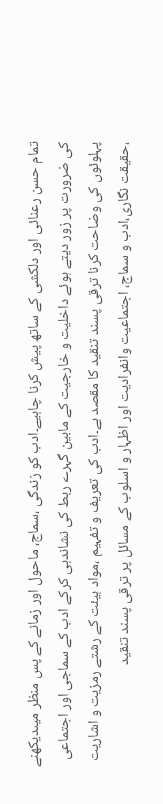تمام حسن رعنائی اور دلکشی کے ساتھ پیش کرنا چاہیے۔ادب کو زندگی ،سماج، ماحول اور زمانے کے پس منظر میںدیکھنے کی ضرورت پر زور دیتے ہوئے داخلیت و خارجیت کے مابین گہرے ربط کی نشاندہی کرکے ادب کے سماجی اور اجتماعی پہلوئوں کی وضاحت کرنا ترقی پسند تنقید کا مقصد ہے۔ادب کی تعریف و تفہیم ،مواد ہیئت کے رشتے رمزیت و اشاریت ،حقیقت نگاری،ادب و سماج، اجتماعیت وانفرادیت اور اظہار و اسلوب کے مسائل پر ترقی پسند تنقید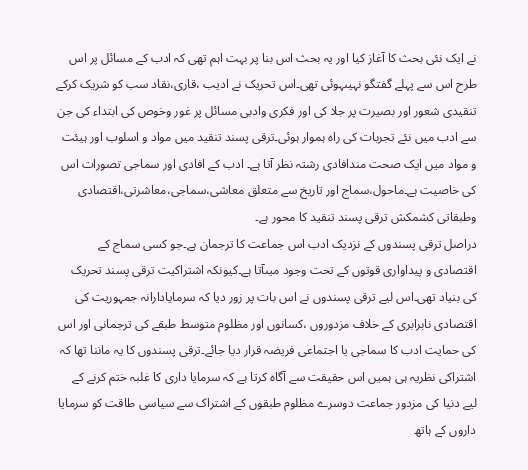نے ایک نئی بحث کا آغاز کیا اور یہ بحث اس بنا پر بہت اہم تھی کہ ادب کے مسائل پر اس طرح اس سے پہلے گفتگو نہیںہوئی تھی۔اس تحریک نے ادیب ،قاری،نقاد سب کو شریک کرکے تنقیدی شعور اور بصیرت پر جلا کی اور فکری وادبی مسائل پر غور وخوص کی ابتداء کی جن سے ادب میں نئے تجربات کی راہ ہموار ہوئی۔ترقی پسند تنقید میں مواد و اسلوب اور ہیئت و مواد میں ایک صحت مندافادی رشتہ نظر آتا ہے۔ ادب کے افادی اور سماجی تصورات اس کی خاصیت ہے۔ماحول،سماج اور تاریخ سے متعلق معاشی،سماجی،معاشرتی،اقتصادی وطبقاتی کشمکش ترقی پسند تنقید کا محور ہے۔
دراصل ترقی پسندوں کے نزدیک ادب اس جماعت کا ترجمان ہے۔جو کسی سماج کے اقتصادی و پیداواری قوتوں کے تحت وجود میںآتا ہے۔کیونکہ اشتراکیت ترقی پسند تحریک کی بنیاد تھی۔اس لیے ترقی پسندوں نے اس بات پر زور دیا کہ سرمایادارانہ جمہوریت کی اقتصادی نابرابری کے خلاف مزدوروں ،کسانوں اور مظلوم متوسط طبقے کی ترجمانی اور اس کی حمایت ادب کا سماجی یا اجتماعی فریضہ قرار دیا جائے۔ترقی پسندوں کا یہ ماننا تھا کہ اشتراکی نظریہ ہی ہمیں اس حقیقت سے آگاہ کرتا ہے کہ سرمایا داری کا غلبہ ختم کرنے کے لیے دنیا کی مزدور جماعت دوسرے مظلوم طبقوں کے اشتراک سے سیاسی طاقت کو سرمایا داروں کے ہاتھ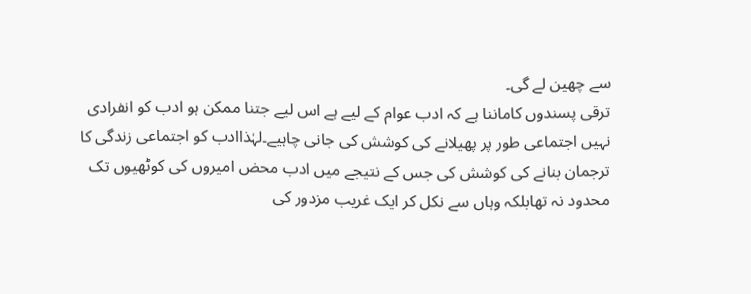سے چھین لے گی۔
ترقی پسندوں کاماننا ہے کہ ادب عوام کے لیے ہے اس لیے جتنا ممکن ہو ادب کو انفرادی نہیں اجتماعی طور پر پھیلانے کی کوشش کی جانی چاہیے۔لہٰذاادب کو اجتماعی زندگی کا ترجمان بنانے کی کوشش کی جس کے نتیجے میں ادب محض امیروں کی کوٹھیوں تک محدود نہ تھابلکہ وہاں سے نکل کر ایک غریب مزدور کی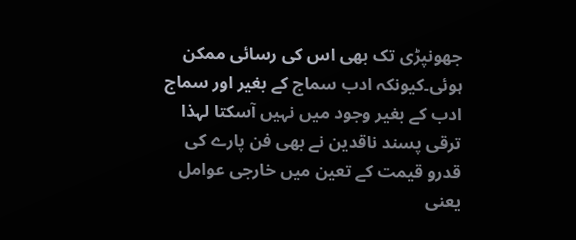جھونپڑی تک بھی اس کی رسائی ممکن ہوئی۔کیونکہ ادب سماج کے بغیر اور سماج ادب کے بغیر وجود میں نہیں آسکتا لہذا ترقی پسند ناقدین نے بھی فن پارے کی قدرو قیمت کے تعین میں خارجی عوامل یعنی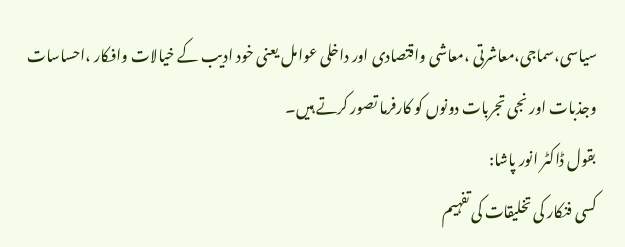سیاسی،سماجی،معاشرتی ،معاشی واقتصادی اور داخلی عوامل یعنی خود ادیب کے خیالات وافکار ،احساسات وجذبات اور نجی تجربات دونوں کو کارفرما تصور کرتے ہیں۔
بقول ڈاکٹر انور پاشا:
کسی فنکار کی تخلیقات کی تفہیم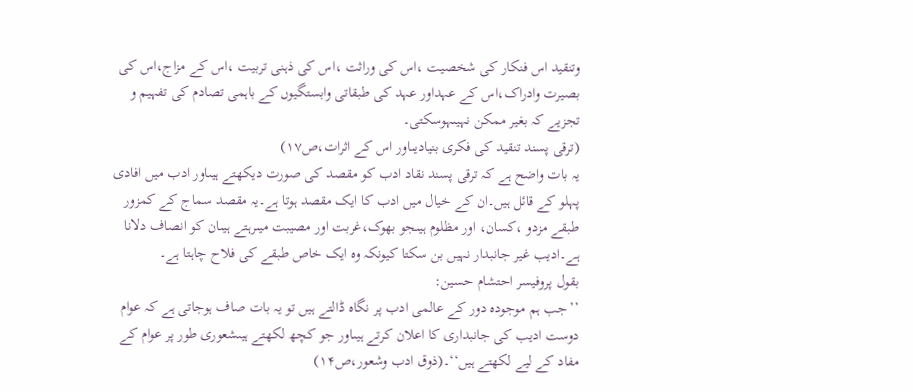وتنقید اس فنکار کی شخصیت ،اس کی وراثت ،اس کی ذہنی تربیت ،اس کے مزاج،اس کی بصیرت وادراک،اس کے عہداور عہد کی طبقاتی وابستگیوں کے باہمی تصادم کی تفہیم و تجزیے کہ بغیر ممکن نہیںہوسکتی۔
(ترقی پسند تنقید کی فکری بنیادیںاور اس کے اثرات،ص۱۷)
یہ بات واضح ہے کہ ترقی پسند نقاد ادب کو مقصد کی صورت دیکھتے ہیںاور ادب میں افادی پہلو کے قائل ہیں۔ان کے خیال میں ادب کا ایک مقصد ہوتا ہے۔یہ مقصد سماج کے کمزور طبقے مزدو ،کسان، اور مظلوم ہیںجو بھوک،غربت اور مصیبت میںرہتے ہیںان کو انصاف دلانا ہے۔ادیب غیر جانبدار نہیں بن سکتا کیونکہ وہ ایک خاص طبقے کی فلاح چاہتا ہے۔
بقول پروفیسر احتشام حسین:
’’جب ہم موجودہ دور کے عالمی ادب پر نگاہ ڈالتے ہیں تو یہ بات صاف ہوجاتی ہے کہ عوام
دوست ادیب کی جانبداری کا اعلان کرتے ہیںاور جو کچھ لکھتے ہیںشعوری طور پر عوام کے
مفاد کے لیے لکھتے ہیں‘‘۔(ذوق ادب وشعور،ص۱۴)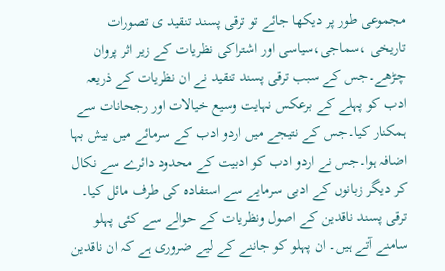مجموعی طور پر دیکھا جائے تو ترقی پسند تنقید ی تصورات تاریخی ،سماجی،سیاسی اور اشتراکی نظریات کے زیر اثر پروان چڑھے۔جس کے سبب ترقی پسند تنقید نے ان نظریات کے ذریعہ ادب کو پہلے کے برعکس نہایت وسیع خیالات اور رجحانات سے ہمکنار کیا۔جس کے نتیجے میں اردو ادب کے سرمائے میں بیش بہا اضافہ ہوا۔جس نے اردو ادب کو ادبیت کے محدود دائرے سے نکال کر دیگر زبانوں کے ادبی سرمایے سے استفادہ کی طرف مائل کیا۔
ترقی پسند ناقدین کے اصول ونظریات کے حوالے سے کئی پہلو سامنے آتے ہیں۔ ان پہلو کو جاننے کے لیے ضروری ہے کہ ان ناقدین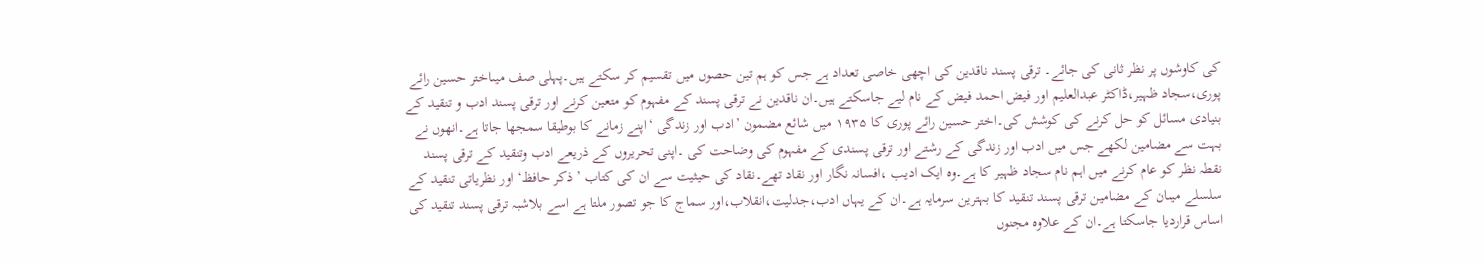کی کاوشوں پر نظر ثانی کی جائے۔ ترقی پسند ناقدین کی اچھی خاصی تعداد ہے جس کو ہم تین حصوں میں تقسیم کر سکتے ہیں۔پہلی صف میںاختر حسین رائے پوری،سجاد ظہیر،ڈاکٹر عبدالعلیم اور فیض احمد فیض کے نام لیے جاسکتے ہیں۔ان ناقدین نے ترقی پسند کے مفہوم کو متعین کرنے اور ترقی پسند ادب و تنقید کے بنیادی مسائل کو حل کرنے کی کوشش کی۔اختر حسین رائے پوری کا ۱۹۳۵ میں شائع مضمون ’ادب اور زندگی ‘اپنے زمانے کا بوطیقا سمجھا جاتا ہے۔انھوں نے بہت سے مضامین لکھے جس میں ادب اور زندگی کے رشتے اور ترقی پسندی کے مفہوم کی وضاحت کی ۔اپنی تحریروں کے ذریعے ادب وتنقید کے ترقی پسند نقطہ نظر کو عام کرنے میں اہم نام سجاد ظہیر کا ہے۔وہ ایک ادیب ،افسانہ نگار اور نقاد تھے۔نقاد کی حیثیت سے ان کی کتاب ’ذکر حافظ‘ اور نظریاتی تنقید کے سلسلے میںان کے مضامین ترقی پسند تنقید کا بہترین سرمایہ ہے۔ان کے یہاں ادب،جدلیت،انقلاب،اور سماج کا جو تصور ملتا ہے اسے بلاشبہ ترقی پسند تنقید کی اساس قراردیا جاسکتا ہے۔ان کے علاوہ مجنوں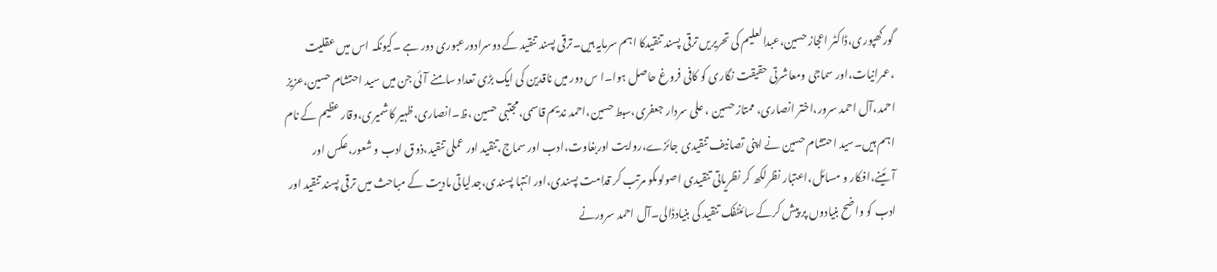گورکھپوری،ڈاکٹر اعجاز حسین،عبدالعلیم کی تحریریں ترقی پسند تنقیدکا اہم سرمایہ ہیں۔ترقی پسند تنقید کے دوسرادورعبوری دور ہے ۔کیونکہ اس میں عقلیت ،عمرانیات،اور سماجی ومعاشرتی حقیقت نگاری کو کافی فروغ حاصل ہوا۔ا س دور میں ناقدین کی ایک بڑی تعداد سامنے آئی جن میں سید احتشام حسین،عزیز احمد،آل احمد سرور،اختر انصاری، ممتاز حسین ، علی سردار جعفری،سبط حسین،احمد ندیم قاسمی،مجتبی حسین ،ظ۔انصاری،ظہیر کاشمیری،وقار عظیم کے نام اہم ہیں۔سید احتشام حسین نے اپنی تصانیف تنقیدی جائزے،روایت اوربغاوت،ادب اور سماج،تنقید اور عملی تنقید،ذوق ادب و شعور،عکس اور آئینے،افکار و مسائل،اعتبار نظرلکھ کر نظریاتی تنقیدی اصولوںکو مرتب کر قدامت پسندی،اور انتہا پسندی،جدلیاتی مادیت کے مباحث میں ترقی پسند تنقید اور ادب کو واضح بنیادوں پر پیش کرکے سائنٹفک تنقید کی بنیادڈالی۔آل احمد سرورنے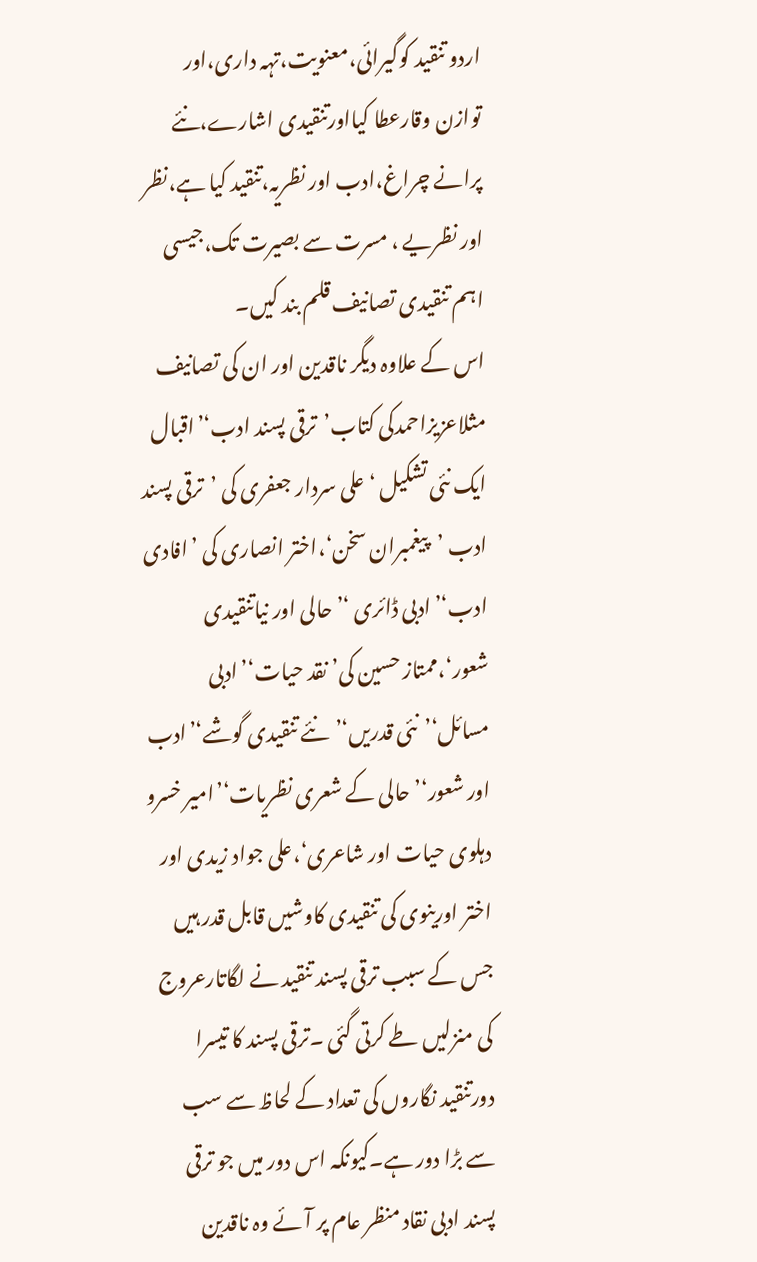اردو تنقید کوگیرائی،معنویت،تہہ داری،اور توازن وقارعطا کیااورتنقیدی اشارے،نئے پرانے چراغ،ادب اور نظریہ،تنقید کیا ہے،نظر اور نظریے ، مسرت سے بصیرت تک،جیسی اہم تنقیدی تصانیف قلم بند کیں۔
اس کے علاوہ دیگر ناقدین اور ان کی تصانیف مثلاعزیزاحمدکی کتاب’ترقی پسند ادب‘’اقبال ایک نئی تشکیل ‘علی سردار جعفری کی ’ترقی پسند ادب ’پیغمبران سخن‘،اختر انصاری کی ’افادی ادب‘’ادبی ڈائری ‘’حالی اور نیاتنقیدی شعور‘،ممتاز حسین کی’ نقد حیات‘’ادبی مسائل‘’نئی قدریں‘’نئے تنقیدی گوشے‘’ادب اور شعور‘’حالی کے شعری نظریات‘’امیر خسرو دہلوی حیات اور شاعری‘،علی جواد زیدی اور اختر اورینوی کی تنقیدی کاوشیں قابل قدر ہیں جس کے سبب ترقی پسند تنقید نے لگاتارعروج کی منزلیں طے کرتی گئی ۔ترقی پسند کا تیسرا دورتنقید نگاروں کی تعداد کے لحاظ سے سب سے بڑا دور ہے۔کیونکہ اس دور میں جو ترقی پسند ادبی نقاد منظر عام پر آئے وہ ناقدین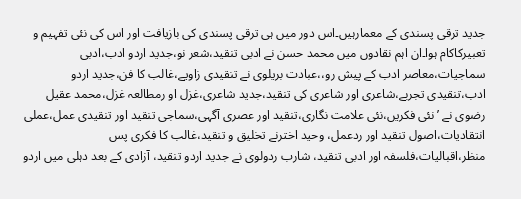جدید ترقی پسندی کے معمارہیں۔اس دور میں ہی ترقی پسندی کی بازیافت اور اس کی نئی تفہیم و تعبیرکاکام ہوا۔ان اہم نقادوں میں محمد حسن نے ادبی تنقید،شعر نو،جدید اردو ادب،ادبی سماجیات،معاصر ادب کے پیش رو،،عبادت بریلوی نے تنقیدی زاویے،غالب کا فن،جدید اردو ادب،تنقیدی تجربے،شاعری اور شاعری کی تنقید،جدید شاعری،غزل او رمطالعہ غزل،محمد عقیل رضوی نے ’نئی فکریں،نئی علامت نگاری،تنقید اور عصری آگہی،سماجی تنقید اور تنقیدی عمل،عملی انتقادیات،اصول تنقید اور ردعمل، وحید اخترنے تخلیق و تنقید،غالب کا فکری پس منظر،اقبالیات،فلسفہ اور ادبی تنقید، شارب ردولوی نے جدید اردو تنقید، آزادی کے بعد دہلی میں اردو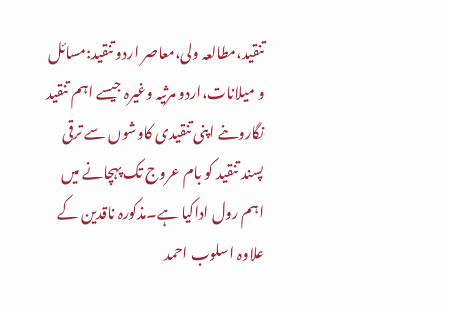تنقید،مطالعہ ولی،معاصر اردو تنقید:مسائل و میلانات،اردو مرثیہ وغیرہ جیسے اہم تنقید نگاروںنے اپنی تنقیدی کاوشوں سے ترقی پسند تنقید کو بام عروج تک پہچانے میں اہم رول اداکیا ہے۔مذکورہ ناقدین کے علاوہ اسلوب احمد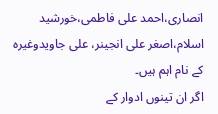انصاری،احمد علی فاطمی،خورشید اسلام،اصغر علی انجینر، علی جاویدوغیرہ کے نام اہم ہیں۔
اگر ان تینوں ادوار کے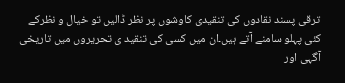ترقی پسند نقادوں کی تنقیدی کاوشوں پر نظر ڈالیں تو خیال و نظرکے کئی پہلو سامنے آتے ہیں۔ان میں کسی کی تنقید ی تحریروں میں تاریخی آگہی اور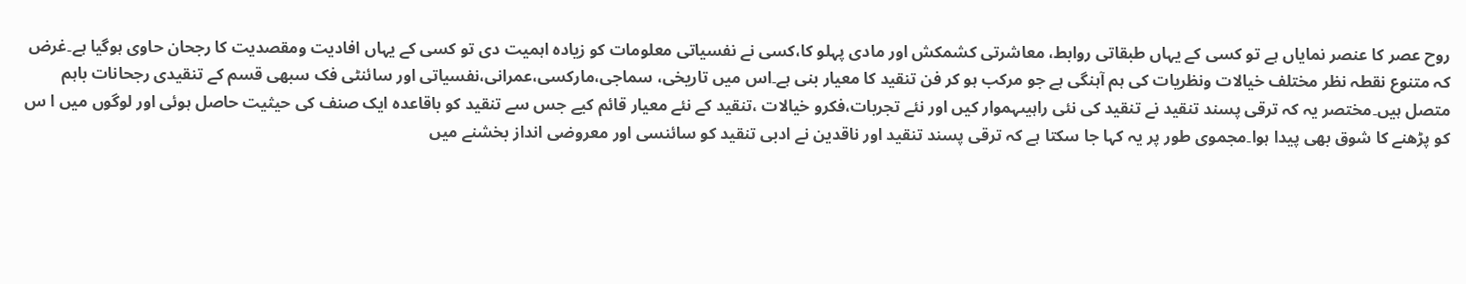روح عصر کا عنصر نمایاں ہے تو کسی کے یہاں طبقاتی روابط، معاشرتی کشمکش اور مادی پہلو کا،کسی نے نفسیاتی معلومات کو زیادہ اہمیت دی تو کسی کے یہاں افادیت ومقصدیت کا رجحان حاوی ہوگیا ہے۔غرض کہ متنوع نقطہ نظر مختلف خیالات ونظریات کی ہم آہنگی ہے جو مرکب ہو کر فن تنقید کا معیار بنی ہے۔اس میں تاریخی، سماجی،مارکسی،عمرانی،نفسیاتی اور سائنٹی فک سبھی قسم کے تنقیدی رجحانات باہم متصل ہیں۔مختصر یہ کہ ترقی پسند تنقید نے تنقید کی نئی راہیںہموار کیں اور نئے تجربات،فکرو خیالات ،تنقید کے نئے معیار قائم کیے جس سے تنقید کو باقاعدہ ایک صنف کی حیثیت حاصل ہوئی اور لوگوں میں ا س کو پڑھنے کا شوق بھی پیدا ہوا۔مجموی طور پر یہ کہا جا سکتا ہے کہ ترقی پسند تنقید اور ناقدین نے ادبی تنقید کو سائنسی اور معروضی انداز بخشنے میں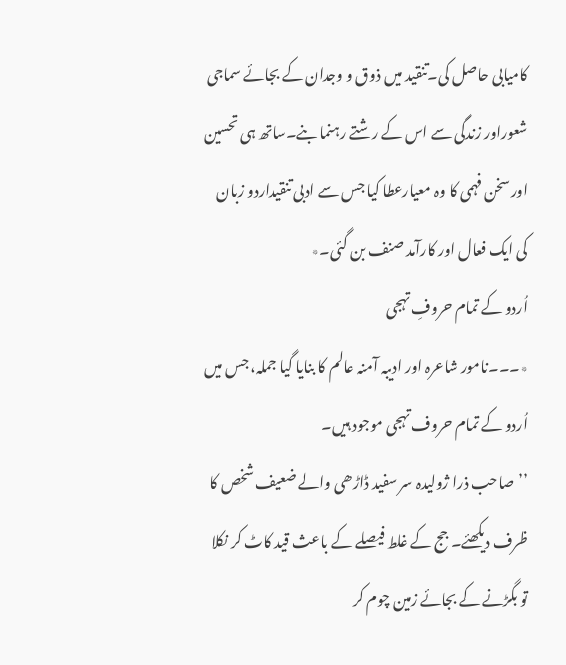کامیابی حاصل کی۔تنقید میں ذوق و وجدان کے بجائے سماجی شعوراور زندگی سے اس کے رشتے رہنما بنے۔ساتھ ہی تحسین اور سخن فہمی کا وہ معیارعطا کیا جس سے ادبی تنقیداردو زبان کی ایک فعال اور کارآمد صنف بن گئی۔٭
اُردو کے تمام حروفِ تہجی
٭۔۔۔نامور شاعرہ اور ادیبہ آمنہ عالم کا بنایا گیا جملہ، جس میں اُردو کے تمام حروف تہجی موجود ہیں۔
’’صاحب ذرا ژولیدہ سر سفید ڈاڑھی والے ضعیف شخص کا ظرف دیکھئے۔ جج کے غلط فیصلے کے باعث قید کاٹ کر نکلا تو بگڑنے کے بجائے زمین چوم کر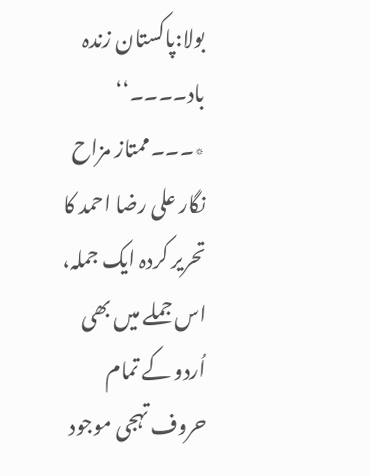بولا:پاکستان زندہ باد۔۔۔۔‘‘
٭۔۔۔ممتاز مزاح نگار علی رضا احمد کا تحریر کردہ ایک جملہ، اس جملے میں بھی اُردو کے تمام حروف تہجی موجود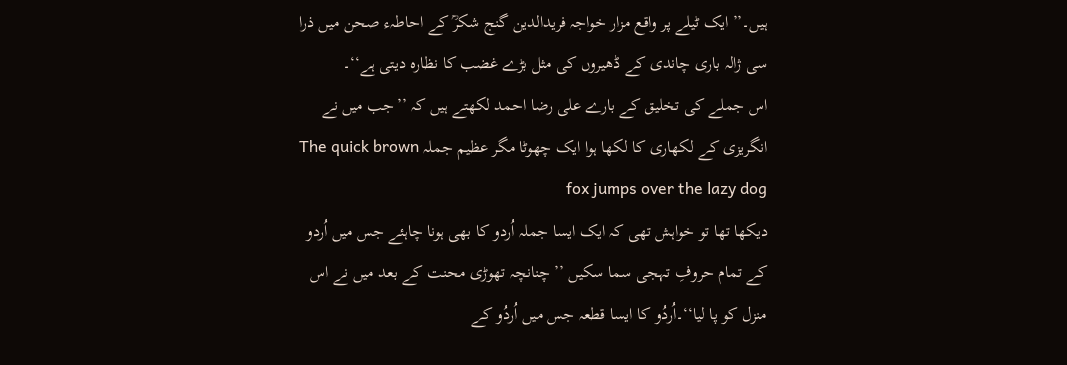ہیں۔’’ایک ٹیلے پر واقع مزار خواجہ فریدالدین گنج شکرؒ کے احاطہء صحن میں ذرا سی ژالہ باری چاندی کے ڈھیروں کی مثل بڑے غضب کا نظارہ دیتی ہے‘‘۔
اس جملے کی تخلیق کے بارے علی رضا احمد لکھتے ہیں کہ ’’جب میں نے انگریزی کے لکھاری کا لکھا ہوا ایک چھوٹا مگر عظیم جملہ The quick brown fox jumps over the lazy dog
دیکھا تھا تو خواہش تھی کہ ایک ایسا جملہ اُردو کا بھی ہونا چاہئے جس میں اُردو کے تمام حروفِ تہجی سما سکیں ’’ چنانچہ تھوڑی محنت کے بعد میں نے اس منزل کو پا لیا‘‘۔اُردُو کا ایسا قطعہ جس میں اُردُو کے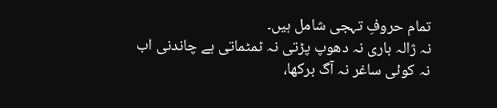تمام حروفِ تہجی شامل ہیں۔
نہ ژالہ باری نہ دھوپ پڑتی نہ ٹمٹماتی ہے چاندنی اب
نہ کوئی ساغر نہ آگ برکھا،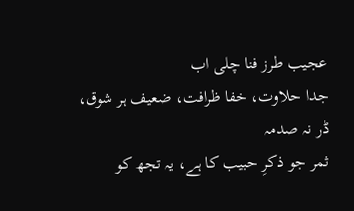عجیب طرز فنا چلی اب
جدا حلاوت، خفا ظرافت، ضعیف ہر شوق، ڈر نہ صدمہ
ثمر جو ذکرِ حبیب کا ہے، یہ تجھ کو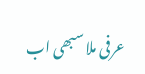عرفی ملا سبھی اب